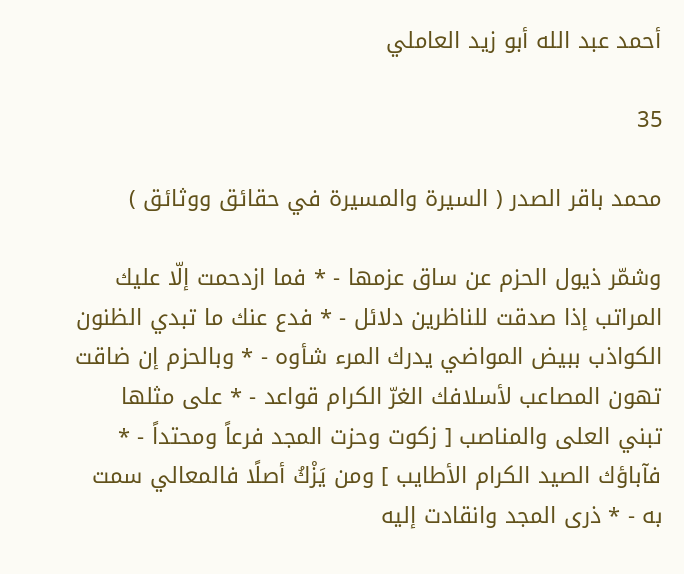أحمد عبد الله أبو زيد العاملي

35

محمد باقر الصدر ( السيرة والمسيرة في حقائق ووثائق )

وشمّر ذيول الحزم عن ساق عزمها - * فما ازدحمت إلّا عليك المراتب إذا صدقت للناظرين دلائل - * فدع عنك ما تبدي الظنون الكواذب ببيض المواضي يدرك المرء شأوه - * وبالحزم إن ضاقت تهون المصاعب لأسلافك الغرّ الكرام قواعد - * على مثلها تبني العلى والمناصب [ زكوت وحزت المجد فرعاً ومحتداً - * فآباؤك الصيد الكرام الأطايب ] ومن يَزْكُ أصلًا فالمعالي سمت به - * ذرى المجد وانقادت إليه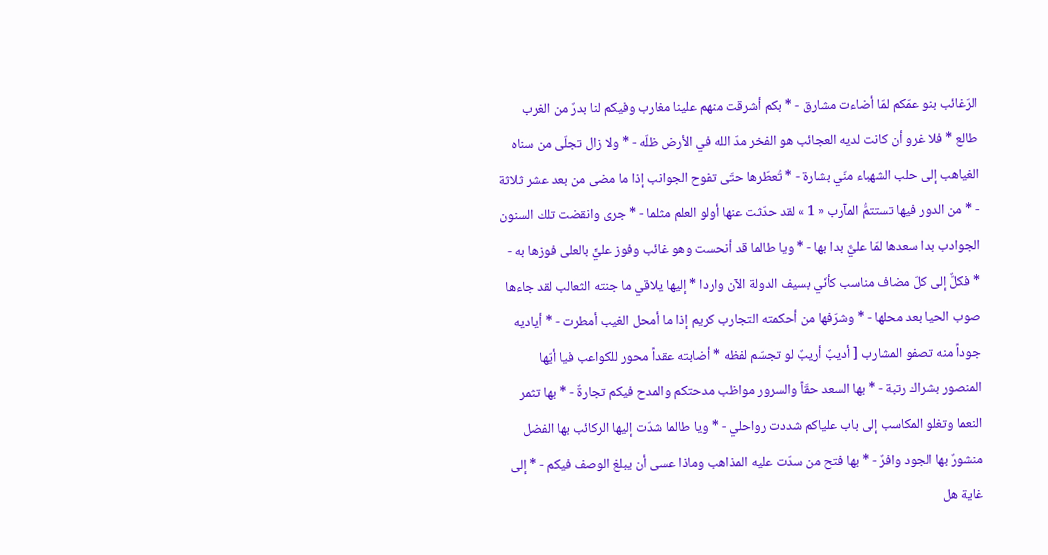الرّغائب بنو عمّكم لمّا أضاءت مشارق - * بكم أشرقت منهم علينا مغارب وفيكم لنا بدرٌ من الغرب طالع * فلا غرو أن كانت لديه العجائب هو الفخر مدّ الله في الأرض ظلّه - * ولا زال تجلّى من سناه الغياهب إلى حلب الشهباء منّي بشارة - * تُعطّرها حتّى تفوح الجوانب إذا ما مضى من بعد عشر ثلاثة - * من الدور فيها تستتمُّ المآرب « 1 » لقد حدّثت عنها أولو العلم مثلما - * جرى وانقضت تلك السنون الجوادب بدا سعدها لمّا عليٌّ بدا بها - * ويا طالما قد أنحست وهو غائب وفوز عليٍّ بالعلى فوزها به - * فكلٌّ إلى كلّ مضاف مناسب كأنّي بسيف الدولة الآن واردا * إليها يلاقي ما جنته الثعالب لقد جاءها صوب الحيا بعد محلها - * وشرّفها من أحكمته التجارب كريم إذا ما أمحل الغيب أمطرت - * أياديه جوداً منه تصفو المشارب [ أديبٌ أريبٌ لو تجسّم لفظه * أضابته عقداً محور للكواعب فيا أيّها المنصور بشراك رتبة - * بها السعد حقّاً والسرور مواظب مدحتكم والمدح فيكم تجارةٌ - * بها تثمر النعما وتغلو المكاسب إلى باب علياكم شددت رواحلي - * ويا طالما شدّت إليها الركائب بها الفضل منشورٌ بها الجود وافرٌ - * بها فتح من سدّت عليه المذاهب وماذا عسى أن يبلغ الوصف فيكم - * إلى غاية هل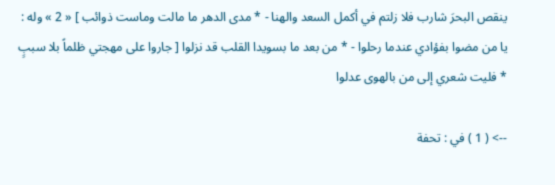ينقص البحرَ شارب فلا زلتم في أكمل السعد والهنا - * مدى الدهر ما مالت وماست ذوائب ] « 2 » وله : يا من مضوا بفؤادي عندما رحلوا - * من بعد ما بسويدا القلب قد نزلوا [ جاروا على مهجتي ظلماً بلا سببٍ * فليت شعري إلى من بالهوى عدلوا

--> ( 1 ) في : تحفة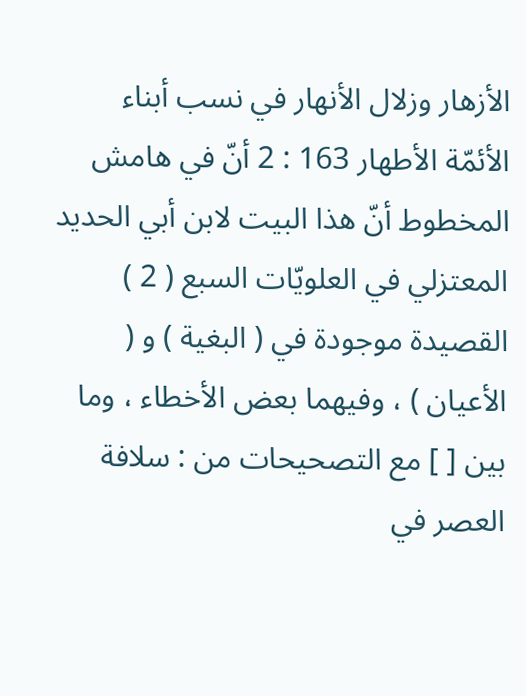الأزهار وزلال الأنهار في نسب أبناء الأئمّة الأطهار 163 : 2 أنّ في هامش المخطوط أنّ هذا البيت لابن أبي الحديد المعتزلي في العلويّات السبع ( 2 ) القصيدة موجودة في ( البغية ) و ( الأعيان ) ، وفيهما بعض الأخطاء ، وما بين [ ] مع التصحيحات من : سلافة العصر في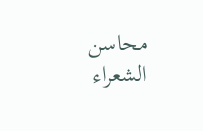محاسن الشعراء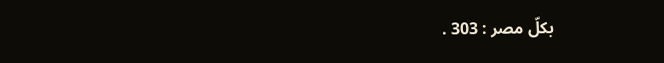بكلّ مصر : 303 .